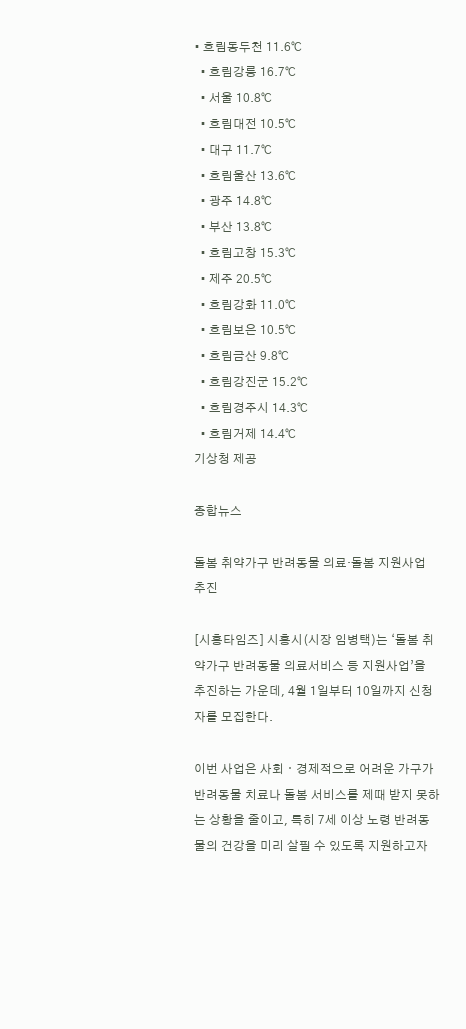• 흐림동두천 11.6℃
  • 흐림강릉 16.7℃
  • 서울 10.8℃
  • 흐림대전 10.5℃
  • 대구 11.7℃
  • 흐림울산 13.6℃
  • 광주 14.8℃
  • 부산 13.8℃
  • 흐림고창 15.3℃
  • 제주 20.5℃
  • 흐림강화 11.0℃
  • 흐림보은 10.5℃
  • 흐림금산 9.8℃
  • 흐림강진군 15.2℃
  • 흐림경주시 14.3℃
  • 흐림거제 14.4℃
기상청 제공

종합뉴스

돌봄 취약가구 반려동물 의료·돌봄 지원사업 추진

[시흥타임즈] 시흥시(시장 임병택)는 ‘돌봄 취약가구 반려동물 의료서비스 등 지원사업’을 추진하는 가운데, 4월 1일부터 10일까지 신청자를 모집한다.

이번 사업은 사회ㆍ경제적으로 어려운 가구가 반려동물 치료나 돌봄 서비스를 제때 받지 못하는 상황을 줄이고, 특히 7세 이상 노령 반려동물의 건강을 미리 살필 수 있도록 지원하고자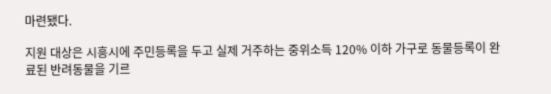마련됐다.

지원 대상은 시흥시에 주민등록을 두고 실제 거주하는 중위소득 120% 이하 가구로 동물등록이 완료된 반려동물을 기르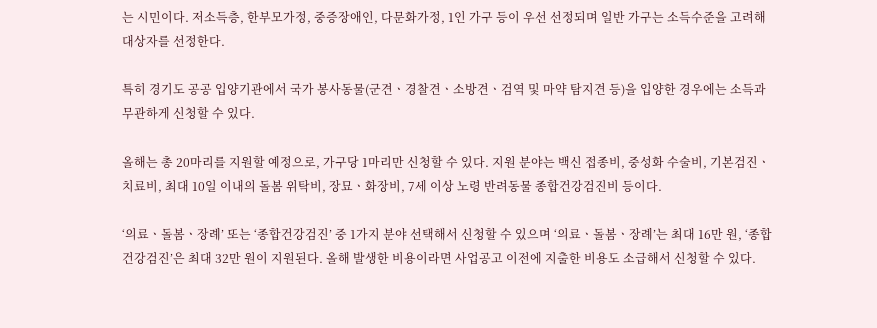는 시민이다. 저소득층, 한부모가정, 중증장애인, 다문화가정, 1인 가구 등이 우선 선정되며 일반 가구는 소득수준을 고려해 대상자를 선정한다.

특히 경기도 공공 입양기관에서 국가 봉사동물(군견ㆍ경찰견ㆍ소방견ㆍ검역 및 마약 탐지견 등)을 입양한 경우에는 소득과 무관하게 신청할 수 있다.

올해는 총 20마리를 지원할 예정으로, 가구당 1마리만 신청할 수 있다. 지원 분야는 백신 접종비, 중성화 수술비, 기본검진ㆍ치료비, 최대 10일 이내의 돌봄 위탁비, 장묘ㆍ화장비, 7세 이상 노령 반려동물 종합건강검진비 등이다.

‘의료ㆍ돌봄ㆍ장례’ 또는 ‘종합건강검진’ 중 1가지 분야 선택해서 신청할 수 있으며 ‘의료ㆍ돌봄ㆍ장례’는 최대 16만 원, ‘종합건강검진’은 최대 32만 원이 지원된다. 올해 발생한 비용이라면 사업공고 이전에 지출한 비용도 소급해서 신청할 수 있다.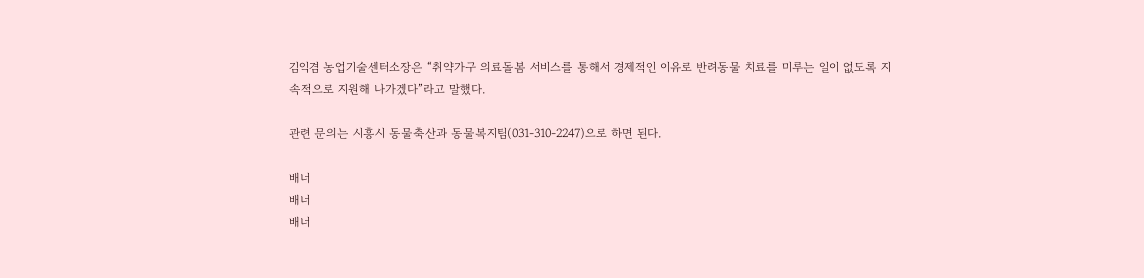김익겸 농업기술센터소장은 “취약가구 의료돌봄 서비스를 통해서 경제적인 이유로 반려동물 치료를 미루는 일이 없도록 지속적으로 지원해 나가겠다”라고 말했다.

관련 문의는 시흥시 동물축산과 동물복지팀(031-310-2247)으로 하면 된다.

배너
배너
배너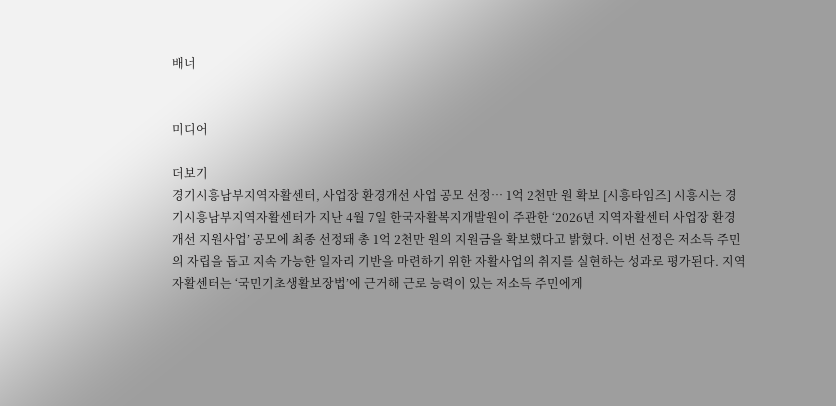배너


미디어

더보기
경기시흥남부지역자활센터, 사업장 환경개선 사업 공모 선정… 1억 2천만 원 확보 [시흥타임즈] 시흥시는 경기시흥남부지역자활센터가 지난 4월 7일 한국자활복지개발원이 주관한 ‘2026년 지역자활센터 사업장 환경개선 지원사업’ 공모에 최종 선정돼 총 1억 2천만 원의 지원금을 확보했다고 밝혔다. 이번 선정은 저소득 주민의 자립을 돕고 지속 가능한 일자리 기반을 마련하기 위한 자활사업의 취지를 실현하는 성과로 평가된다. 지역자활센터는 ‘국민기초생활보장법’에 근거해 근로 능력이 있는 저소득 주민에게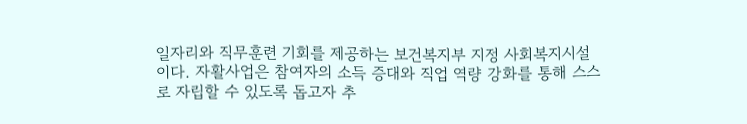일자리와 직무훈련 기회를 제공하는 보건복지부 지정 사회복지시설이다. 자활사업은 참여자의 소득 증대와 직업 역량 강화를 통해 스스로 자립할 수 있도록 돕고자 추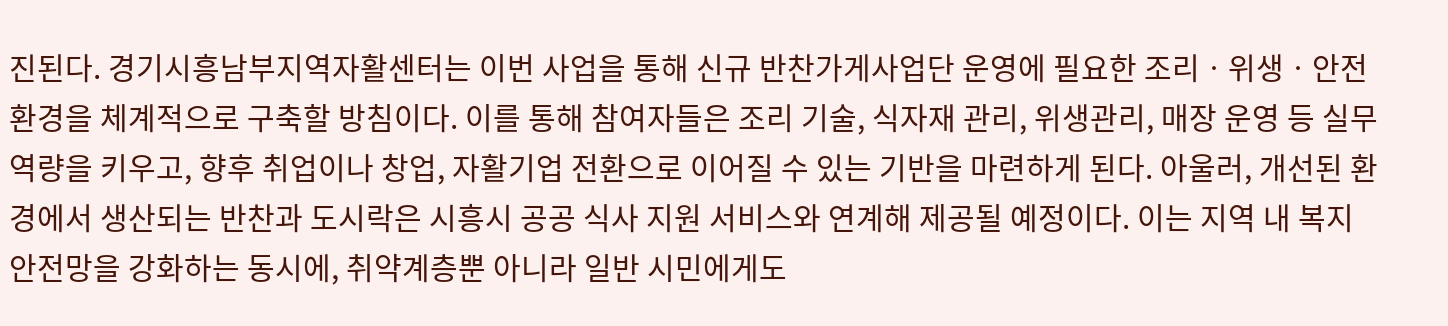진된다. 경기시흥남부지역자활센터는 이번 사업을 통해 신규 반찬가게사업단 운영에 필요한 조리ㆍ위생ㆍ안전 환경을 체계적으로 구축할 방침이다. 이를 통해 참여자들은 조리 기술, 식자재 관리, 위생관리, 매장 운영 등 실무 역량을 키우고, 향후 취업이나 창업, 자활기업 전환으로 이어질 수 있는 기반을 마련하게 된다. 아울러, 개선된 환경에서 생산되는 반찬과 도시락은 시흥시 공공 식사 지원 서비스와 연계해 제공될 예정이다. 이는 지역 내 복지 안전망을 강화하는 동시에, 취약계층뿐 아니라 일반 시민에게도